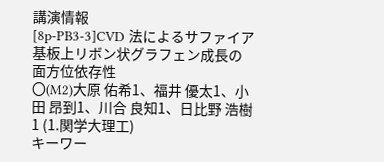講演情報
[8p-PB3-3]CVD 法によるサファイア基板上リボン状グラフェン成長の面方位依存性
〇(M2)大原 佑希1、福井 優太1、小田 昂到1、川合 良知1、日比野 浩樹1 (1.関学大理工)
キーワー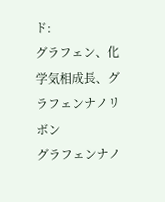ド:
グラフェン、化学気相成長、グラフェンナノリボン
グラフェンナノ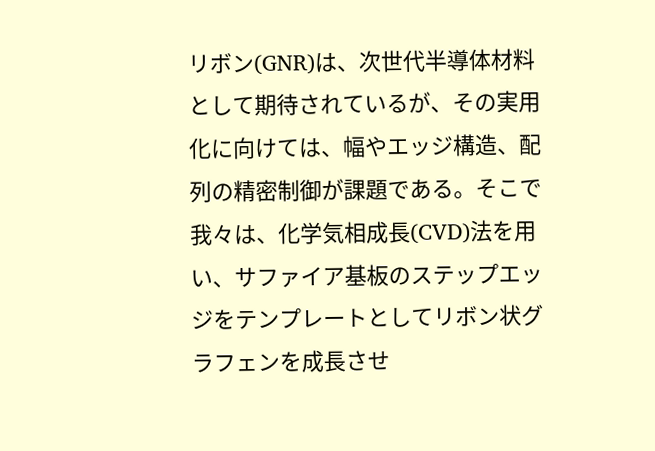リボン(GNR)は、次世代半導体材料として期待されているが、その実用化に向けては、幅やエッジ構造、配列の精密制御が課題である。そこで我々は、化学気相成長(CVD)法を用い、サファイア基板のステップエッジをテンプレートとしてリボン状グラフェンを成長させ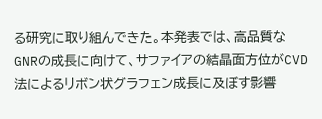る研究に取り組んできた。本発表では、高品質なGNRの成長に向けて、サファイアの結晶面方位がCVD法によるリボン状グラフェン成長に及ぼす影響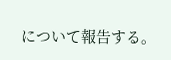について報告する。